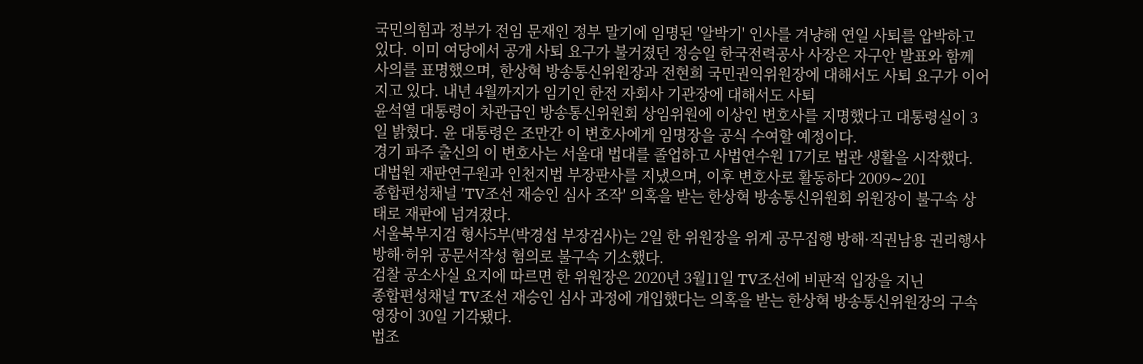국민의힘과 정부가 전임 문재인 정부 말기에 임명된 '알박기' 인사를 겨냥해 연일 사퇴를 압박하고 있다. 이미 여당에서 공개 사퇴 요구가 불거졌던 정승일 한국전력공사 사장은 자구안 발표와 함께 사의를 표명했으며, 한상혁 방송통신위원장과 전현희 국민권익위원장에 대해서도 사퇴 요구가 이어지고 있다. 내년 4월까지가 임기인 한전 자회사 기관장에 대해서도 사퇴
윤석열 대통령이 차관급인 방송통신위원회 상임위원에 이상인 변호사를 지명했다고 대통령실이 3일 밝혔다. 윤 대통령은 조만간 이 변호사에게 임명장을 공식 수여할 예정이다.
경기 파주 출신의 이 변호사는 서울대 법대를 졸업하고 사법연수원 17기로 법관 생활을 시작했다. 대법원 재판연구원과 인천지법 부장판사를 지냈으며, 이후 변호사로 활동하다 2009∼201
종합편성채널 'TV조선 재승인 심사 조작' 의혹을 받는 한상혁 방송통신위원회 위원장이 불구속 상태로 재판에 넘겨졌다.
서울북부지검 형사5부(박경섭 부장검사)는 2일 한 위원장을 위계 공무집행 방해·직권남용 권리행사방해·허위 공문서작성 혐의로 불구속 기소했다.
검찰 공소사실 요지에 따르면 한 위원장은 2020년 3월11일 TV조선에 비판적 입장을 지닌
종합편성채널 TV조선 재승인 심사 과정에 개입했다는 의혹을 받는 한상혁 방송통신위원장의 구속영장이 30일 기각됐다.
법조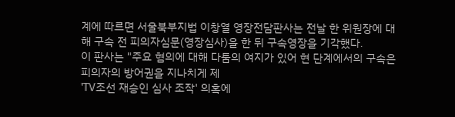계에 따르면 서울북부지법 이창열 영장전담판사는 전날 한 위원장에 대해 구속 전 피의자심문(영장심사)을 한 뒤 구속영장을 기각했다.
이 판사는 "주요 혐의에 대해 다툼의 여지가 있어 현 단계에서의 구속은 피의자의 방어권을 지나치게 제
'TV조선 재승인 심사 조작' 의혹에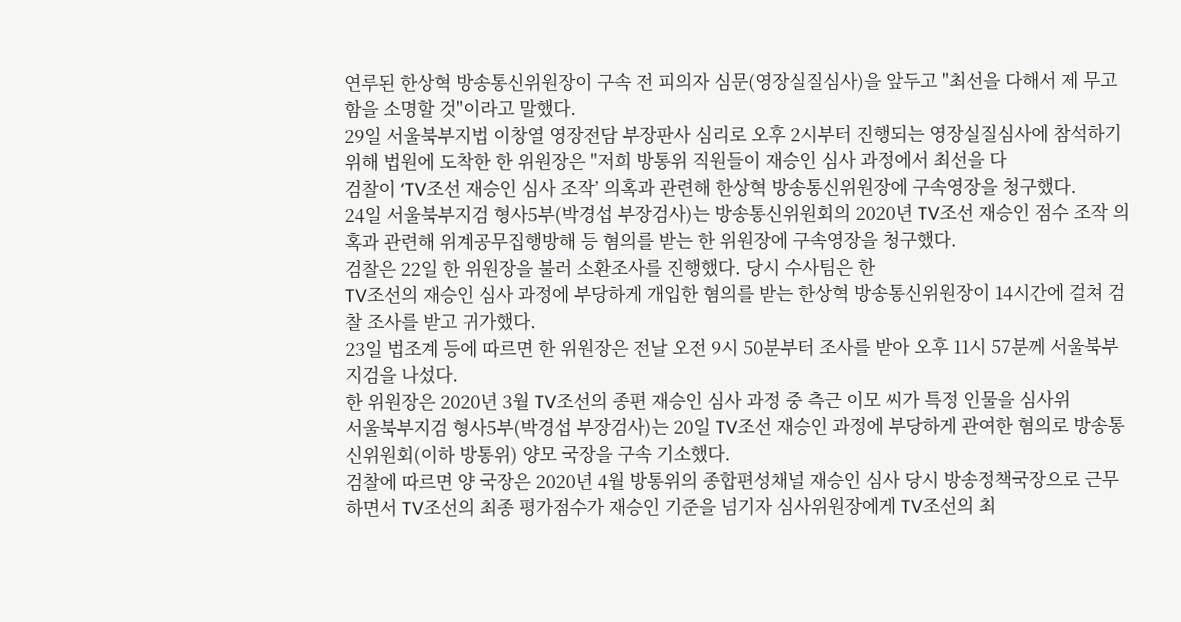연루된 한상혁 방송통신위원장이 구속 전 피의자 심문(영장실질심사)을 앞두고 "최선을 다해서 제 무고함을 소명할 것"이라고 말했다.
29일 서울북부지법 이창열 영장전담 부장판사 심리로 오후 2시부터 진행되는 영장실질심사에 참석하기 위해 법원에 도착한 한 위원장은 "저희 방통위 직원들이 재승인 심사 과정에서 최선을 다
검찰이 ‘TV조선 재승인 심사 조작’ 의혹과 관련해 한상혁 방송통신위원장에 구속영장을 청구했다.
24일 서울북부지검 형사5부(박경섭 부장검사)는 방송통신위원회의 2020년 TV조선 재승인 점수 조작 의혹과 관련해 위계공무집행방해 등 혐의를 받는 한 위원장에 구속영장을 청구했다.
검찰은 22일 한 위원장을 불러 소환조사를 진행했다. 당시 수사팀은 한
TV조선의 재승인 심사 과정에 부당하게 개입한 혐의를 받는 한상혁 방송통신위원장이 14시간에 걸쳐 검찰 조사를 받고 귀가했다.
23일 법조계 등에 따르면 한 위원장은 전날 오전 9시 50분부터 조사를 받아 오후 11시 57분께 서울북부지검을 나섰다.
한 위원장은 2020년 3월 TV조선의 종편 재승인 심사 과정 중 측근 이모 씨가 특정 인물을 심사위
서울북부지검 형사5부(박경섭 부장검사)는 20일 TV조선 재승인 과정에 부당하게 관여한 혐의로 방송통신위원회(이하 방통위) 양모 국장을 구속 기소했다.
검찰에 따르면 양 국장은 2020년 4월 방통위의 종합편성채널 재승인 심사 당시 방송정책국장으로 근무하면서 TV조선의 최종 평가점수가 재승인 기준을 넘기자 심사위원장에게 TV조선의 최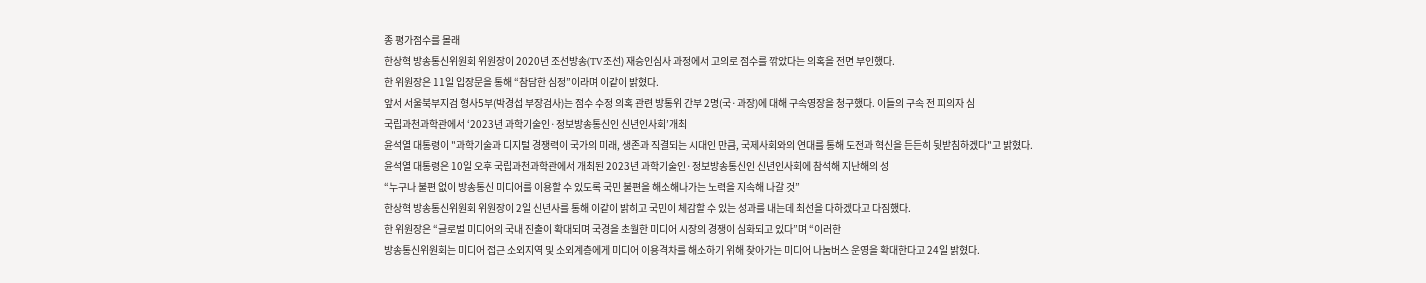종 평가점수를 몰래
한상혁 방송통신위원회 위원장이 2020년 조선방송(TV조선) 재승인심사 과정에서 고의로 점수를 깎았다는 의혹을 전면 부인했다.
한 위원장은 11일 입장문을 통해 “참담한 심정”이라며 이같이 밝혔다.
앞서 서울북부지검 형사5부(박경섭 부장검사)는 점수 수정 의혹 관련 방통위 간부 2명(국·과장)에 대해 구속영장을 청구했다. 이들의 구속 전 피의자 심
국립과천과학관에서 ‘2023년 과학기술인·정보방송통신인 신년인사회’개최
윤석열 대통령이 "과학기술과 디지털 경쟁력이 국가의 미래, 생존과 직결되는 시대인 만큼, 국제사회와의 연대를 통해 도전과 혁신을 든든히 뒷받침하겠다"고 밝혔다.
윤석열 대통령은 10일 오후 국립과천과학관에서 개최된 2023년 과학기술인·정보방송통신인 신년인사회에 참석해 지난해의 성
“누구나 불편 없이 방송통신 미디어를 이용할 수 있도록 국민 불편을 해소해나가는 노력을 지속해 나갈 것”
한상혁 방송통신위원회 위원장이 2일 신년사를 통해 이같이 밝히고 국민이 체감할 수 있는 성과를 내는데 최선을 다하겠다고 다짐했다.
한 위원장은 “글로벌 미디어의 국내 진출이 확대되며 국경을 초월한 미디어 시장의 경쟁이 심화되고 있다”며 “이러한
방송통신위원회는 미디어 접근 소외지역 및 소외계층에게 미디어 이용격차를 해소하기 위해 찾아가는 미디어 나눔버스 운영을 확대한다고 24일 밝혔다.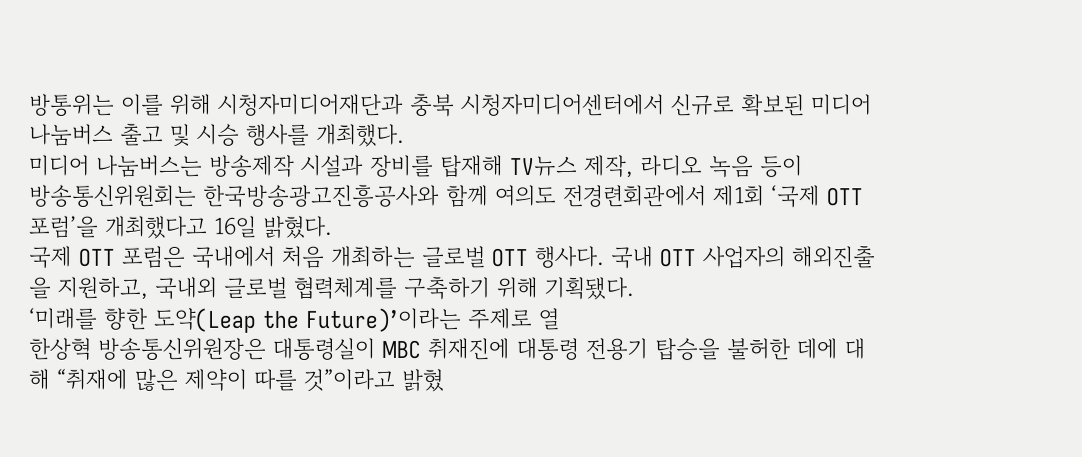방통위는 이를 위해 시청자미디어재단과 충북 시청자미디어센터에서 신규로 확보된 미디어 나눔버스 출고 및 시승 행사를 개최했다.
미디어 나눔버스는 방송제작 시설과 장비를 탑재해 TV뉴스 제작, 라디오 녹음 등이
방송통신위원회는 한국방송광고진흥공사와 함께 여의도 전경련회관에서 제1회 ‘국제 OTT 포럼’을 개최했다고 16일 밝혔다.
국제 OTT 포럼은 국내에서 처음 개최하는 글로벌 OTT 행사다. 국내 OTT 사업자의 해외진출을 지원하고, 국내외 글로벌 협력체계를 구축하기 위해 기획됐다.
‘미래를 향한 도약(Leap the Future)’이라는 주제로 열
한상혁 방송통신위원장은 대통령실이 MBC 취재진에 대통령 전용기 탑승을 불허한 데에 대해 “취재에 많은 제약이 따를 것”이라고 밝혔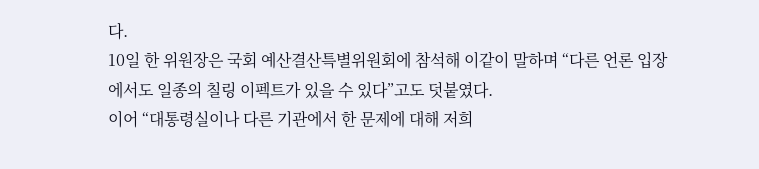다.
10일 한 위원장은 국회 예산결산특별위원회에 참석해 이같이 말하며 “다른 언론 입장에서도 일종의 칠링 이펙트가 있을 수 있다”고도 덧붙였다.
이어 “대통령실이나 다른 기관에서 한 문제에 대해 저희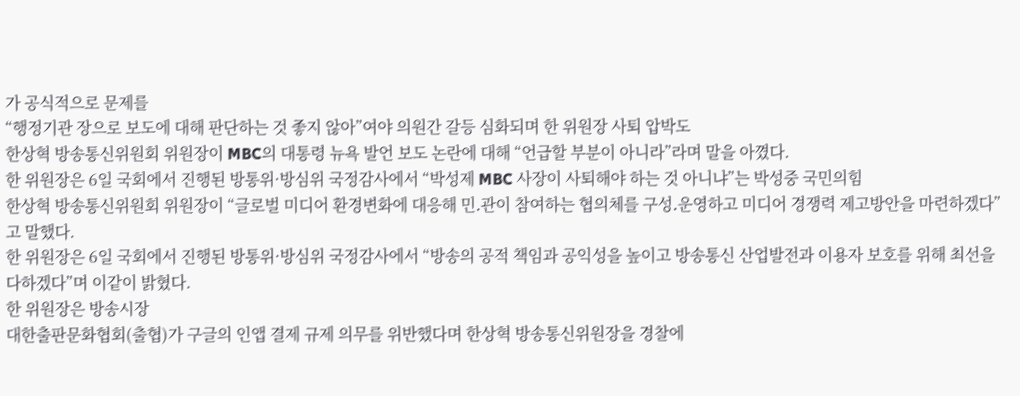가 공식적으로 문제를
“행정기관 장으로 보도에 대해 판단하는 것 좋지 않아”여야 의원간 갈등 심화되며 한 위원장 사퇴 압박도
한상혁 방송통신위원회 위원장이 MBC의 대통령 뉴욕 발언 보도 논란에 대해 “언급할 부분이 아니라”라며 말을 아꼈다.
한 위원장은 6일 국회에서 진행된 방통위·방심위 국정감사에서 “박성제 MBC 사장이 사퇴해야 하는 것 아니냐”는 박성중 국민의힘
한상혁 방송통신위원회 위원장이 “글로벌 미디어 환경변화에 대응해 민․관이 참여하는 협의체를 구성․운영하고 미디어 경쟁력 제고방안을 마련하겠다”고 말했다.
한 위원장은 6일 국회에서 진행된 방통위·방심위 국정감사에서 “방송의 공적 책임과 공익성을 높이고 방송통신 산업발전과 이용자 보호를 위해 최선을 다하겠다”며 이같이 밝혔다.
한 위원장은 방송시장
대한출판문화협회(출협)가 구글의 인앱 결제 규제 의무를 위반했다며 한상혁 방송통신위원장을 경찰에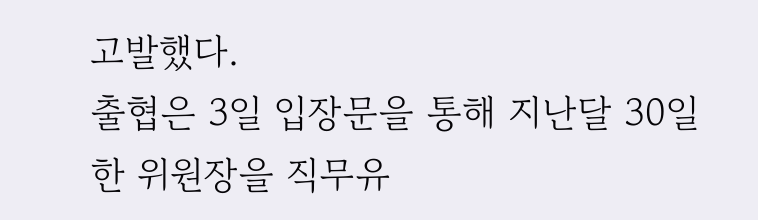고발했다.
출협은 3일 입장문을 통해 지난달 30일 한 위원장을 직무유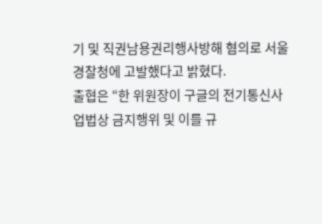기 및 직권남용권리행사방해 혐의로 서울경찰청에 고발했다고 밝혔다.
출협은 “한 위원장이 구글의 전기통신사업법상 금지행위 및 이를 규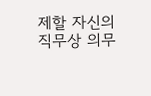제할 자신의 직무상 의무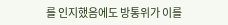를 인지했음에도 방통위가 이를